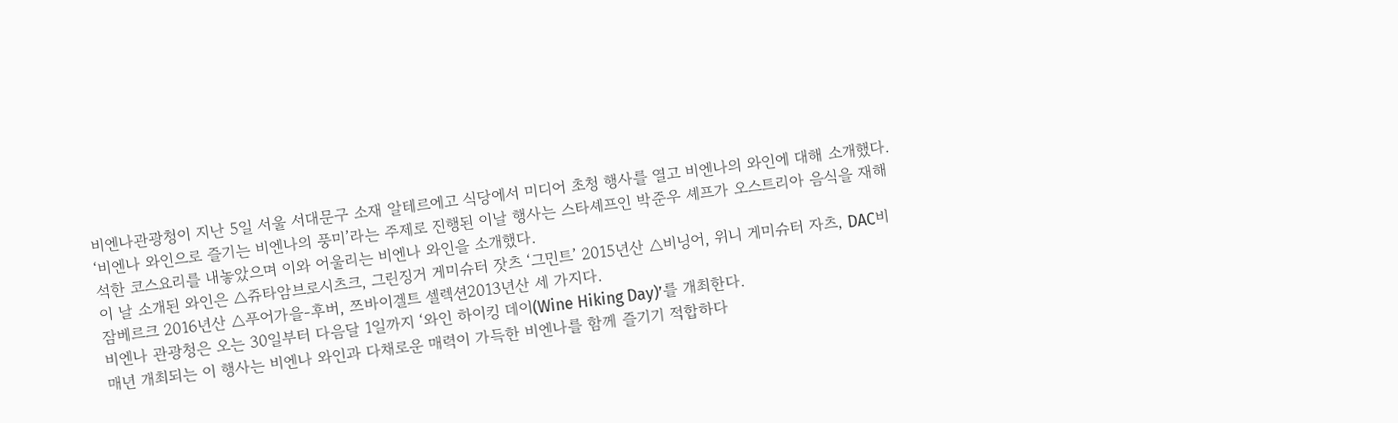비엔나관광청이 지난 5일 서울 서대문구 소재 알테르에고 식당에서 미디어 초청 행사를 열고 비엔나의 와인에 대해 소개했다.
‘비엔나 와인으로 즐기는 비엔나의 풍미’라는 주제로 진행된 이날 행사는 스타셰프인 박준우 셰프가 오스트리아 음식을 재해석한 코스요리를 내놓았으며 이와 어울리는 비엔나 와인을 소개했다.
이 날 소개된 와인은 △쥬타암브로시츠크, 그린징거 게미슈터 잣츠 ‘그민트’ 2015년산 △비닝어, 위니 게미슈터 자츠, DAC비잠베르크 2016년산 △푸어가을-후버, 쯔바이겔트 셀렉션2013년산 세 가지다.
비엔나 관광청은 오는 30일부터 다음달 1일까지 ‘와인 하이킹 데이(Wine Hiking Day)’를 개최한다.
매년 개최되는 이 행사는 비엔나 와인과 다채로운 매력이 가득한 비엔나를 함께 즐기기 적합하다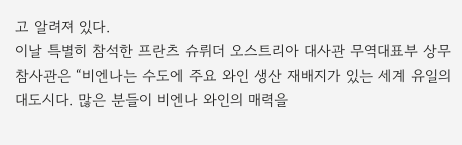고 알려져 있다.
이날 특별히 참석한 프란츠 슈뤼더 오스트리아 대사관 무역대표부 상무참사관은 “비엔나는 수도에 주요 와인 생산 재배지가 있는 세계 유일의 대도시다. 많은 분들이 비엔나 와인의 매력을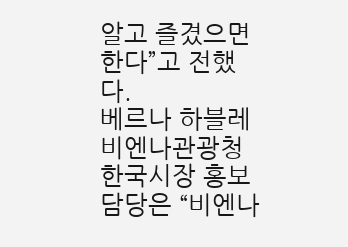알고 즐겼으면 한다”고 전했다.
베르나 하블레 비엔나관광청 한국시장 홍보담당은 “비엔나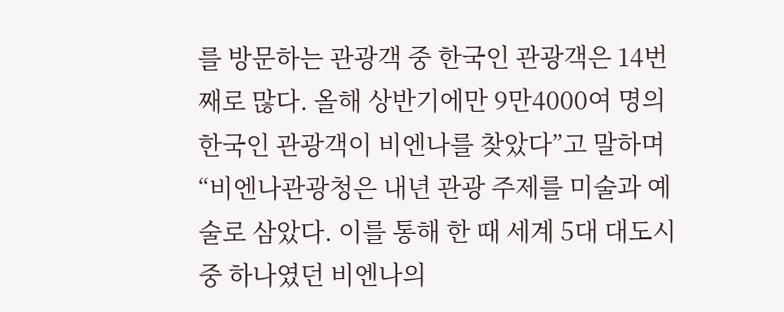를 방문하는 관광객 중 한국인 관광객은 14번째로 많다. 올해 상반기에만 9만4000여 명의 한국인 관광객이 비엔나를 찾았다”고 말하며 “비엔나관광청은 내년 관광 주제를 미술과 예술로 삼았다. 이를 통해 한 때 세계 5대 대도시 중 하나였던 비엔나의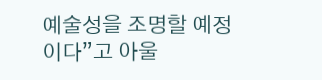예술성을 조명할 예정이다”고 아울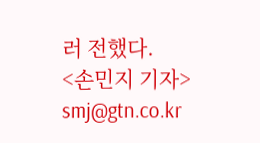러 전했다.
<손민지 기자> smj@gtn.co.kr